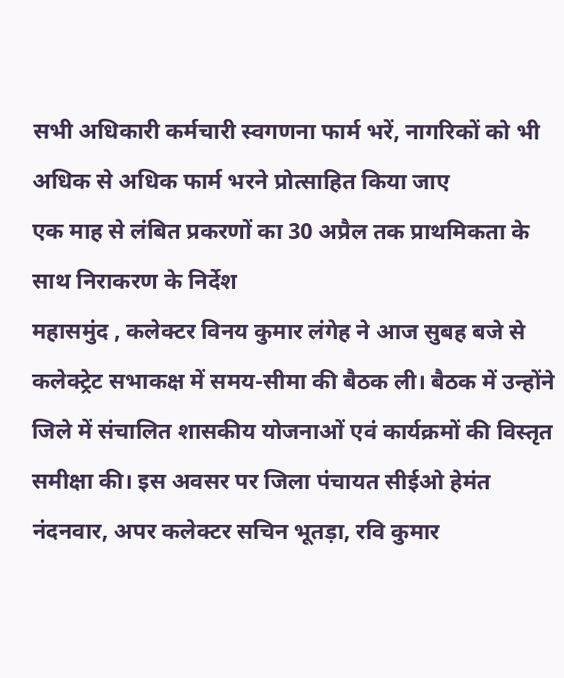सभी अधिकारी कर्मचारी स्वगणना फार्म भरें, नागरिकों को भी अधिक से अधिक फार्म भरने प्रोत्साहित किया जाए
एक माह से लंबित प्रकरणों का 30 अप्रैल तक प्राथमिकता के साथ निराकरण के निर्देश
महासमुंद , कलेक्टर विनय कुमार लंगेह ने आज सुबह बजे से कलेक्ट्रेट सभाकक्ष में समय-सीमा की बैठक ली। बैठक में उन्होंने जिले में संचालित शासकीय योजनाओं एवं कार्यक्रमों की विस्तृत समीक्षा की। इस अवसर पर जिला पंचायत सीईओ हेमंत नंदनवार, अपर कलेक्टर सचिन भूतड़ा, रवि कुमार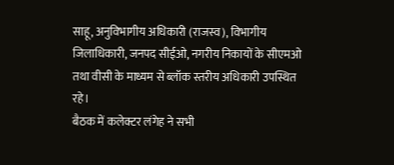साहू, अनुविभागीय अधिकारी (राजस्व), विभागीय जिलाधिकारी, जनपद सीईओ, नगरीय निकायों के सीएमओ तथा वीसी के माध्यम से ब्लॉक स्तरीय अधिकारी उपस्थित रहे।
बैठक में कलेक्टर लंगेह ने सभी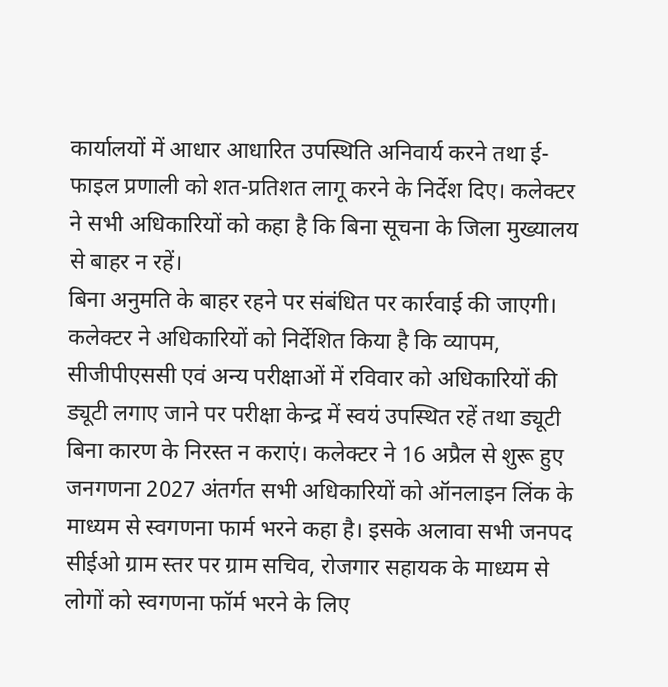कार्यालयों में आधार आधारित उपस्थिति अनिवार्य करने तथा ई-फाइल प्रणाली को शत-प्रतिशत लागू करने के निर्देश दिए। कलेक्टर ने सभी अधिकारियों को कहा है कि बिना सूचना के जिला मुख्यालय से बाहर न रहें।
बिना अनुमति के बाहर रहने पर संबंधित पर कार्रवाई की जाएगी। कलेक्टर ने अधिकारियों को निर्देशित किया है कि व्यापम, सीजीपीएससी एवं अन्य परीक्षाओं में रविवार को अधिकारियों की ड्यूटी लगाए जाने पर परीक्षा केन्द्र में स्वयं उपस्थित रहें तथा ड्यूटी बिना कारण के निरस्त न कराएं। कलेक्टर ने 16 अप्रैल से शुरू हुए जनगणना 2027 अंतर्गत सभी अधिकारियों को ऑनलाइन लिंक के माध्यम से स्वगणना फार्म भरने कहा है। इसके अलावा सभी जनपद सीईओ ग्राम स्तर पर ग्राम सचिव, रोजगार सहायक के माध्यम से लोगों को स्वगणना फॉर्म भरने के लिए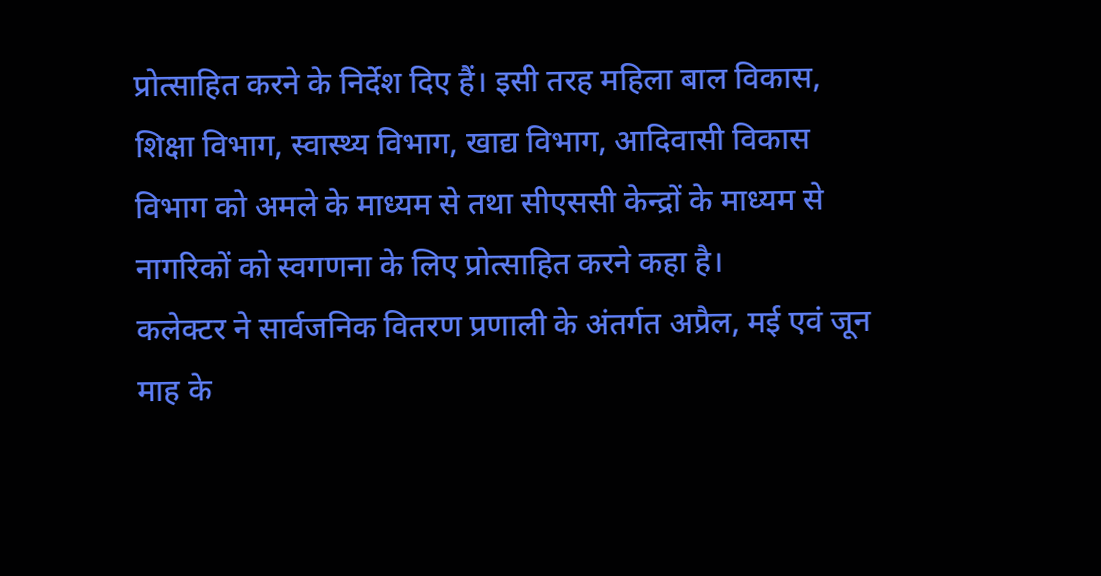प्रोत्साहित करने के निर्देश दिए हैं। इसी तरह महिला बाल विकास, शिक्षा विभाग, स्वास्थ्य विभाग, खाद्य विभाग, आदिवासी विकास विभाग को अमले के माध्यम से तथा सीएससी केन्द्रों के माध्यम से नागरिकों को स्वगणना के लिए प्रोत्साहित करने कहा है।
कलेक्टर ने सार्वजनिक वितरण प्रणाली के अंतर्गत अप्रैल, मई एवं जून माह के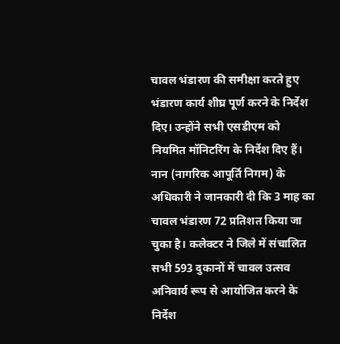चावल भंडारण की समीक्षा करते हुए भंडारण कार्य शीघ्र पूर्ण करने के निर्देश दिए। उन्होंने सभी एसडीएम को नियमित मॉनिटरिंग के निर्देश दिए हैं। नान (नागरिक आपूर्ति निगम) के अधिकारी ने जानकारी दी कि 3 माह का चावल भंडारण 72 प्रतिशत किया जा चुका है। कलेक्टर ने जिले में संचालित सभी 593 दुकानों में चावल उत्सव अनिवार्य रूप से आयोजित करने के निर्देश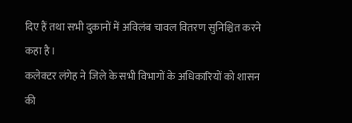दिए हैं तथा सभी दुकानों में अविलंब चावल वितरण सुनिश्चित करने कहा है।
कलेक्टर लंगेह ने जिले के सभी विभागों के अधिकारियों को शासन की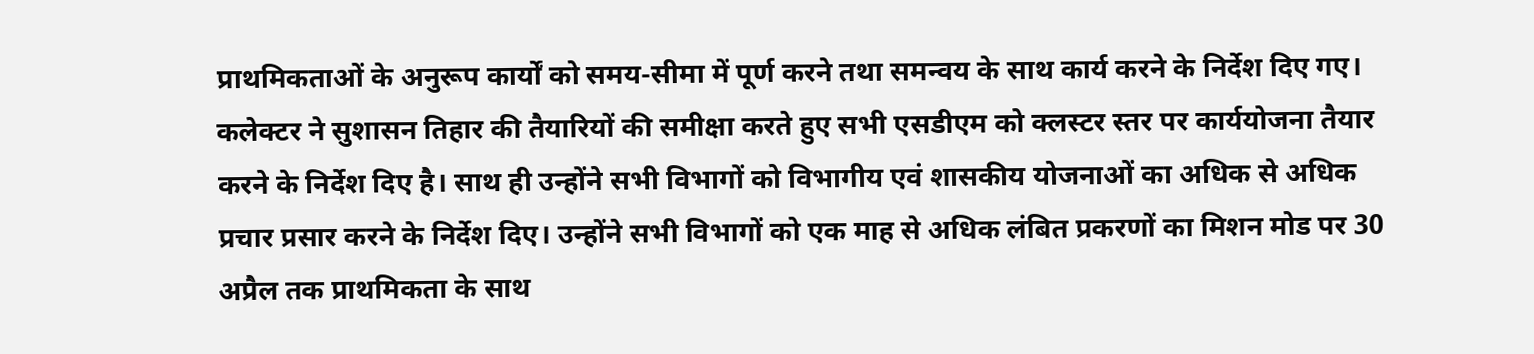प्राथमिकताओं के अनुरूप कार्यों को समय-सीमा में पूर्ण करने तथा समन्वय के साथ कार्य करने के निर्देश दिए गए। कलेक्टर ने सुशासन तिहार की तैयारियों की समीक्षा करते हुए सभी एसडीएम को क्लस्टर स्तर पर कार्ययोजना तैयार करने के निर्देश दिए है। साथ ही उन्होंने सभी विभागों को विभागीय एवं शासकीय योजनाओं का अधिक से अधिक प्रचार प्रसार करने के निर्देश दिए। उन्होंने सभी विभागों को एक माह से अधिक लंबित प्रकरणों का मिशन मोड पर 30 अप्रैल तक प्राथमिकता के साथ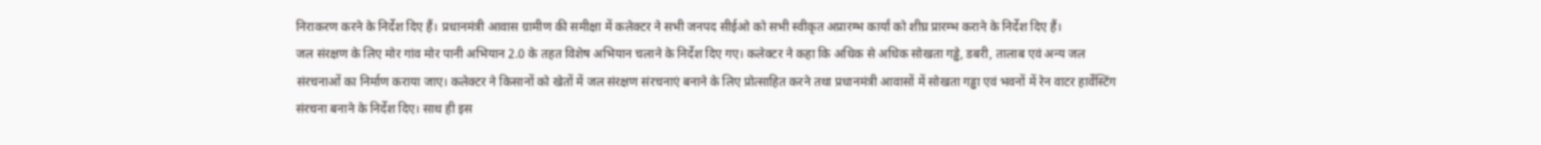निराकरण करने के निर्देश दिए हैं। प्रधानमंत्री आवास ग्रामीण की समीक्षा में कलेक्टर ने सभी जनपद सीईओ को सभी स्वीकृत अप्रारम्भ कार्यां को शीघ्र प्रारम्भ कराने के निर्देश दिए हैं।
जल संरक्षण के लिए मोर गांव मोर पानी अभियान 2.0 के तहत विशेष अभियान चलाने के निर्देश दिए गए। कलेक्टर ने कहा कि अधिक से अधिक सोखता गड्ढे, डबरी, तालाब एवं अन्य जल संरचनाओं का निर्माण कराया जाए। कलेक्टर ने किसानों को खेतों में जल संरक्षण संरचनाएं बनाने के लिए प्रोत्साहित करने तथा प्रधानमंत्री आवासों में सोखता गड्ढा एवं भवनों में रेन वाटर हार्वेस्टिंग संरचना बनाने के निर्देश दिए। साथ ही इस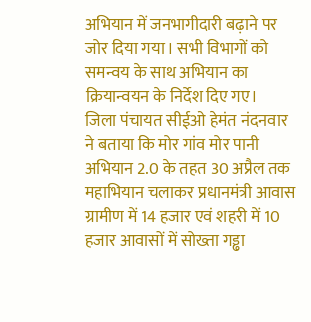अभियान में जनभागीदारी बढ़ाने पर जोर दिया गया। सभी विभागों को समन्वय के साथ अभियान का क्रियान्वयन के निर्देश दिए गए।
जिला पंचायत सीईओ हेमंत नंदनवार ने बताया कि मोर गांव मोर पानी अभियान 2.0 के तहत 30 अप्रैल तक महाभियान चलाकर प्रधानमंत्री आवास ग्रामीण में 14 हजार एवं शहरी में 10 हजार आवासों में सोख्ता गड्ढा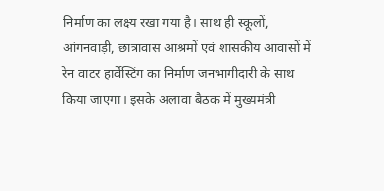निर्माण का लक्ष्य रखा गया है। साथ ही स्कूलों, आंगनवाड़ी, छात्रावास आश्रमों एवं शासकीय आवासों में रेन वाटर हार्वेस्टिंग का निर्माण जनभागीदारी के साथ किया जाएगा। इसके अलावा बैठक में मुख्यमंत्री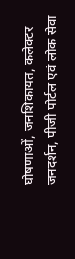घोषणाओं, जनशिकायत, कलेक्टर जनदर्शन, पीजी पोर्टल एवं लोक सेवा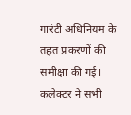गारंटी अधिनियम के तहत प्रकरणों की समीक्षा की गई। कलेक्टर ने सभी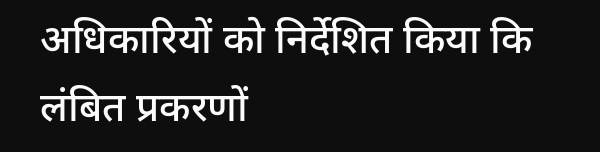अधिकारियों को निर्देशित किया कि लंबित प्रकरणों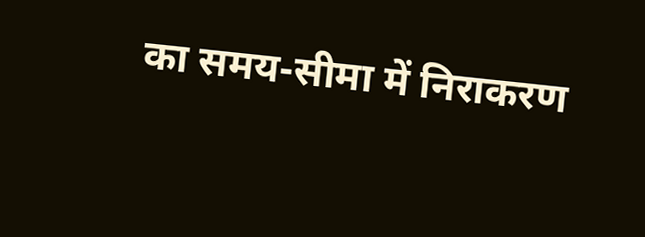का समय-सीमा में निराकरण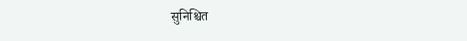सुनिश्चित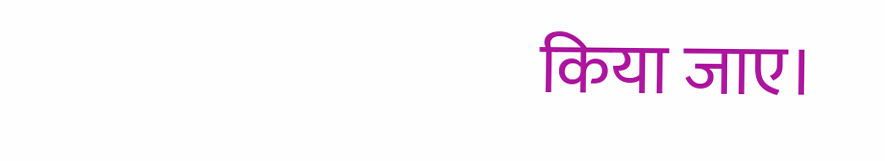किया जाए।